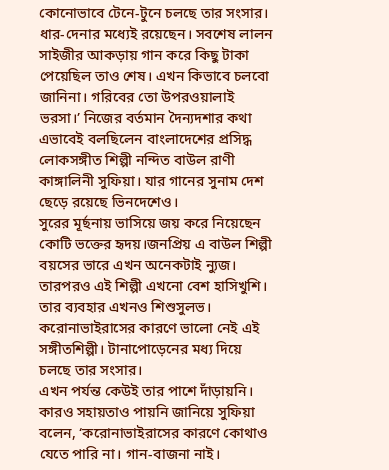কোনোভাবে টেনে-টুনে চলছে তার সংসার। ধার-দেনার মধ্যেই রয়েছেন। সবশেষ লালন সাইজীর আকড়ায় গান করে কিছু টাকা পেয়েছিল তাও শেষ। এখন কিভাবে চলবো জানিনা। গরিবের তো উপরওয়ালাই ভরসা।’ নিজের বর্তমান দৈন্যদশার কথা এভাবেই বলছিলেন বাংলাদেশের প্রসিদ্ধ লোকসঙ্গীত শিল্পী নন্দিত বাউল রাণী কাঙ্গালিনী সুফিয়া। যার গানের সুনাম দেশ ছেড়ে রয়েছে ভিনদেশেও।
সুরের মূর্ছনায় ভাসিয়ে জয় করে নিয়েছেন কোটি ভক্তের হৃদয়।জনপ্রিয় এ বাউল শিল্পী বয়সের ভারে এখন অনেকটাই ন্যুজ। তারপরও এই শিল্পী এখনো বেশ হাসিখুশি। তার ব্যবহার এখনও শিশুসুলভ।
করোনাভাইরাসের কারণে ভালো নেই এই সঙ্গীতশিল্পী। টানাপোড়েনের মধ্য দিয়ে চলছে তার সংসার।
এখন পর্যন্ত কেউই তার পাশে দাঁড়ায়নি। কারও সহায়তাও পায়নি জানিয়ে সুফিয়া বলেন, ‘করোনাভাইরাসের কারণে কোথাও যেতে পারি না। গান-বাজনা নাই।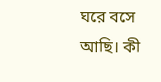ঘরে বসে আছি। কী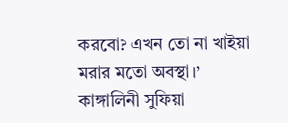করবো? এখন তো না খাইয়া মরার মতো অবস্থা।’
কাঙ্গালিনী সুফিয়া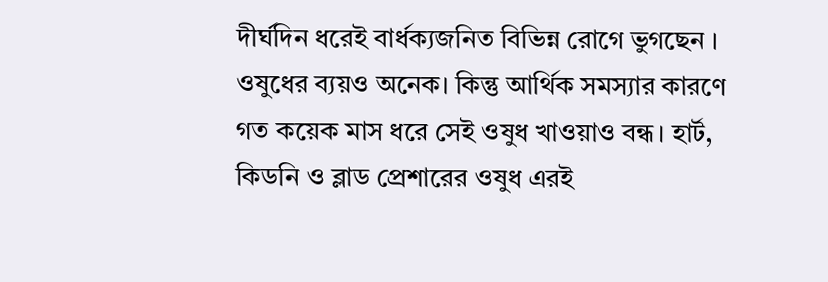দীর্ঘদিন ধরেই বার্ধক্যজনিত বিভিন্ন রোগে ভুগছেন । ওষুধের ব্যয়ও অনেক। কিন্তু আর্থিক সমস্যার কারণে গত কয়েক মাস ধরে সেই ওষুধ খাওয়াও বন্ধ। হার্ট, কিডনি ও ব্লাড প্রেশারের ওষুধ এরই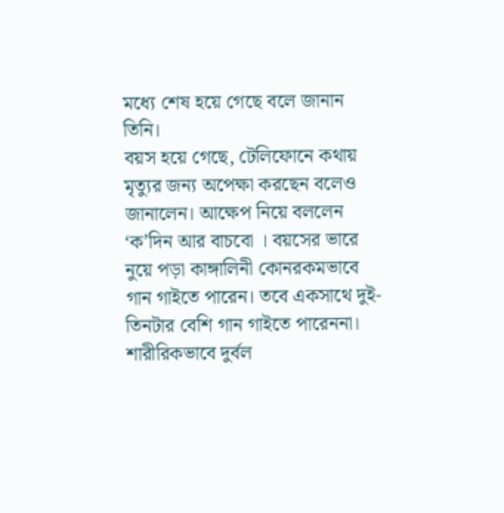মধ্যে শেষ হয়ে গেছে বলে জানান তিনি।
বয়স হয়ে গেছে, টেলিফোনে কথায় মৃত্যুর জন্য অপেক্ষা করছেন বলেও জানালেন। আক্ষেপ নিয়ে বললেন ‘ক’দিন আর বাচবো । বয়সের ভারে নুয়ে পড়া কাঙ্গালিনী কোনরকমভাবে গান গাইতে পারেন। তবে একসাথে দুই-তিনটার বেশি গান গাইতে পারেননা। শারীরিকভাবে দুর্বল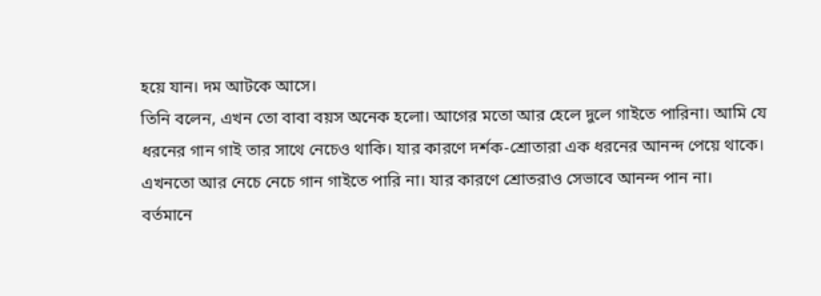হয়ে যান। দম আটকে আসে।
তিনি বলেন, এখন তো বাবা বয়স অনেক হলো। আগের মতো আর হেলে দুলে গাইতে পারিনা। আমি যে ধরনের গান গাই তার সাথে নেচেও থাকি। যার কারণে দর্শক-শ্রোতারা এক ধরনের আনন্দ পেয়ে থাকে। এখনতো আর নেচে নেচে গান গাইতে পারি না। যার কারণে শ্রোতরাও সেভাবে আনন্দ পান না।
বর্তমানে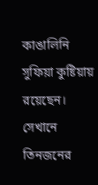কাঙালিনি সুফিয়া কুষ্টিয়ায় রয়েছেন। সেখানে তিনজনের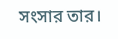সংসার তার।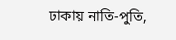ঢাকায় নাতি-পুতি,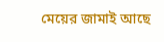মেয়ের জামাই আছে